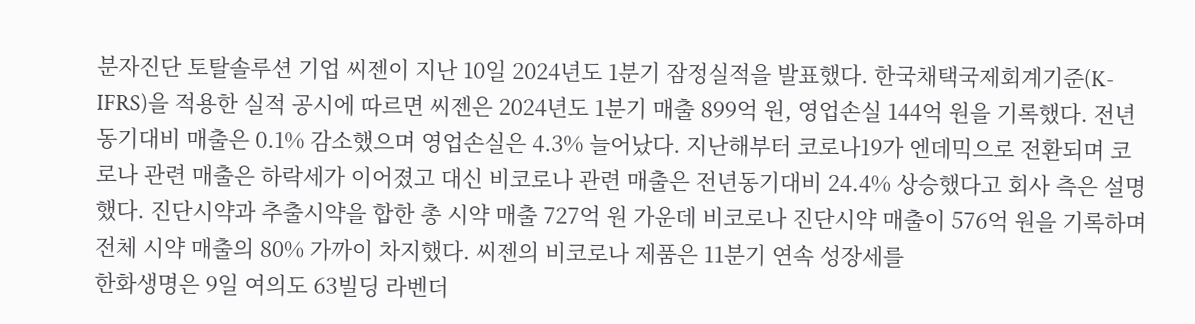분자진단 토탈솔루션 기업 씨젠이 지난 10일 2024년도 1분기 잠정실적을 발표했다. 한국채택국제회계기준(K-IFRS)을 적용한 실적 공시에 따르면 씨젠은 2024년도 1분기 매출 899억 원, 영업손실 144억 원을 기록했다. 전년동기대비 매출은 0.1% 감소했으며 영업손실은 4.3% 늘어났다. 지난해부터 코로나19가 엔데믹으로 전환되며 코로나 관련 매출은 하락세가 이어졌고 대신 비코로나 관련 매출은 전년동기대비 24.4% 상승했다고 회사 측은 설명했다. 진단시약과 추출시약을 합한 총 시약 매출 727억 원 가운데 비코로나 진단시약 매출이 576억 원을 기록하며 전체 시약 매출의 80% 가까이 차지했다. 씨젠의 비코로나 제품은 11분기 연속 성장세를
한화생명은 9일 여의도 63빌딩 라벤더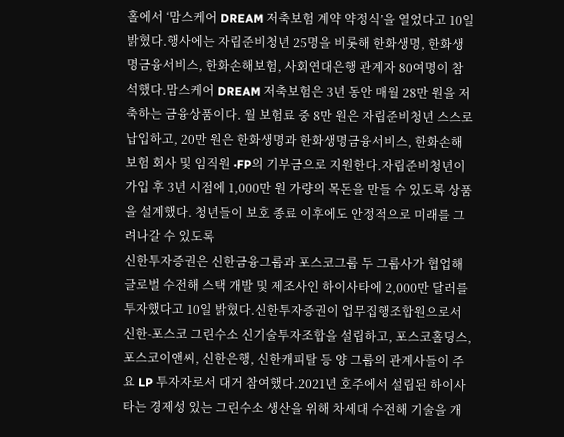홀에서 ‘맘스케어 DREAM 저축보험 계약 약정식’을 열었다고 10일 밝혔다.행사에는 자립준비청년 25명을 비롯해 한화생명, 한화생명금융서비스, 한화손해보험, 사회연대은행 관계자 80여명이 참석했다.맘스케어 DREAM 저축보험은 3년 동안 매월 28만 원을 저축하는 금융상품이다. 월 보험료 중 8만 원은 자립준비청년 스스로 납입하고, 20만 원은 한화생명과 한화생명금융서비스, 한화손해보험 회사 및 임직원 ·FP의 기부금으로 지원한다.자립준비청년이 가입 후 3년 시점에 1,000만 원 가량의 목돈을 만들 수 있도록 상품을 설계했다. 청년들이 보호 종료 이후에도 안정적으로 미래를 그려나갈 수 있도록
신한투자증권은 신한금융그룹과 포스코그룹 두 그룹사가 협업해 글로벌 수전해 스택 개발 및 제조사인 하이사타에 2,000만 달러를 투자했다고 10일 밝혔다.신한투자증권이 업무집행조합원으로서 신한-포스코 그린수소 신기술투자조합을 설립하고, 포스코홀딩스, 포스코이앤씨, 신한은행, 신한캐피탈 등 양 그룹의 관계사들이 주요 LP 투자자로서 대거 참여했다.2021년 호주에서 설립된 하이사타는 경제성 있는 그린수소 생산을 위해 차세대 수전해 기술을 개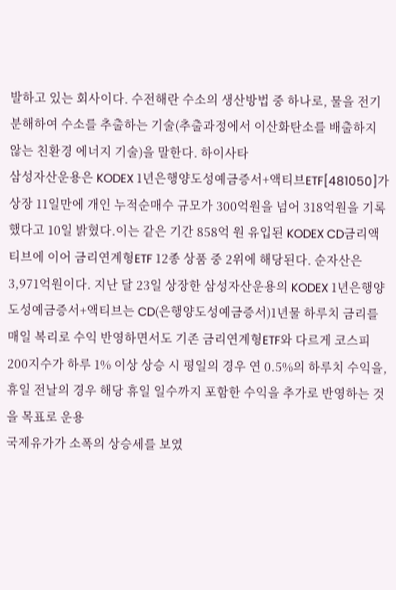발하고 있는 회사이다. 수전해란 수소의 생산방법 중 하나로, 물을 전기 분해하여 수소를 추출하는 기술(추출과정에서 이산화탄소를 배출하지 않는 친환경 에너지 기술)을 말한다. 하이사타
삼성자산운용은 KODEX 1년은행양도성예금증서+액티브ETF[481050]가 상장 11일만에 개인 누적순매수 규모가 300억원을 넘어 318억원을 기록했다고 10일 밝혔다.이는 같은 기간 858억 원 유입된 KODEX CD금리액티브에 이어 금리연계형ETF 12종 상품 중 2위에 해당된다. 순자산은 3,971억원이다. 지난 달 23일 상장한 삼성자산운용의 KODEX 1년은행양도성예금증서+액티브는 CD(은행양도성예금증서)1년물 하루치 금리를 매일 복리로 수익 반영하면서도 기존 금리연계형ETF와 다르게 코스피200지수가 하루 1% 이상 상승 시 평일의 경우 연 0.5%의 하루치 수익을, 휴일 전날의 경우 해당 휴일 일수까지 포함한 수익을 추가로 반영하는 것을 목표로 운용
국제유가가 소폭의 상승세를 보였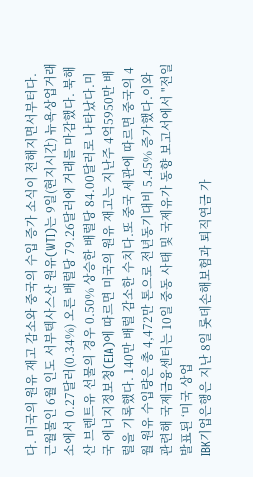다. 미국의 원유 재고 감소와 중국의 수입 증가 소식이 전해지면서부터다. 근월물인 6월 인도 서부텍사스산 원유(WTI)는 9일(현지시간) 뉴욕상업거래소에서 0.27달러(0.34%) 오른 배럴당 79.26달러에 거래를 마감했다. 북해산 브렌트유 선물의 경우 0.50% 상승한 배럴당 84.00달러로 나타났다.미국 에너지정보청(EIA)에 따르면 미국의 원유 재고는 지난주 4억5950만 배럴을 기록했다. 140만 배럴 감소한 수치다.또 중국 세관에 따르면 중국의 4월 원유 수입량은 총 4,472만 톤으로 전년동기대비 5.45% 증가했다.이와 관련해 국제금융센터는 10일 중동 사태 및 국제유가 동향 보고서에서 "전일 발표된 ‘미국 상업
IBK기업은행은 지난 8일 롯데손해보험과 퇴직연금 가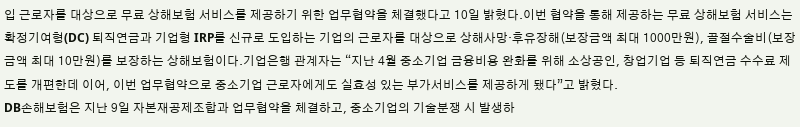입 근로자를 대상으로 무료 상해보험 서비스를 제공하기 위한 업무협약을 체결했다고 10일 밝혔다.이번 협약을 통해 제공하는 무료 상해보험 서비스는 확정기여형(DC) 퇴직연금과 기업형 IRP를 신규로 도입하는 기업의 근로자를 대상으로 상해사망·후유장해(보장금액 최대 1000만원), 골절수술비(보장금액 최대 10만원)를 보장하는 상해보험이다.기업은행 관계자는 “지난 4월 중소기업 금융비용 완화를 위해 소상공인, 창업기업 등 퇴직연금 수수료 제도를 개편한데 이어, 이번 업무협약으로 중소기업 근로자에게도 실효성 있는 부가서비스를 제공하게 됐다”고 밝혔다.
DB손해보험은 지난 9일 자본재공제조합과 업무협약을 체결하고, 중소기업의 기술분쟁 시 발생하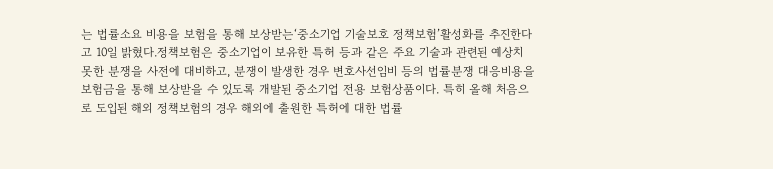는 법률소요 비용을 보험을 통해 보상받는‘중소기업 기술보호 정책보험’활성화를 추진한다고 10일 밝혔다.정책보험은 중소기업이 보유한 특허 등과 같은 주요 기술과 관련된 예상치 못한 분쟁을 사전에 대비하고, 분쟁이 발생한 경우 변호사선임비 등의 법률분쟁 대응비용을 보험금을 통해 보상받을 수 있도록 개발된 중소기업 전용 보험상품이다. 특히 올해 처음으로 도입된 해외 정책보험의 경우 해외에 출원한 특허에 대한 법률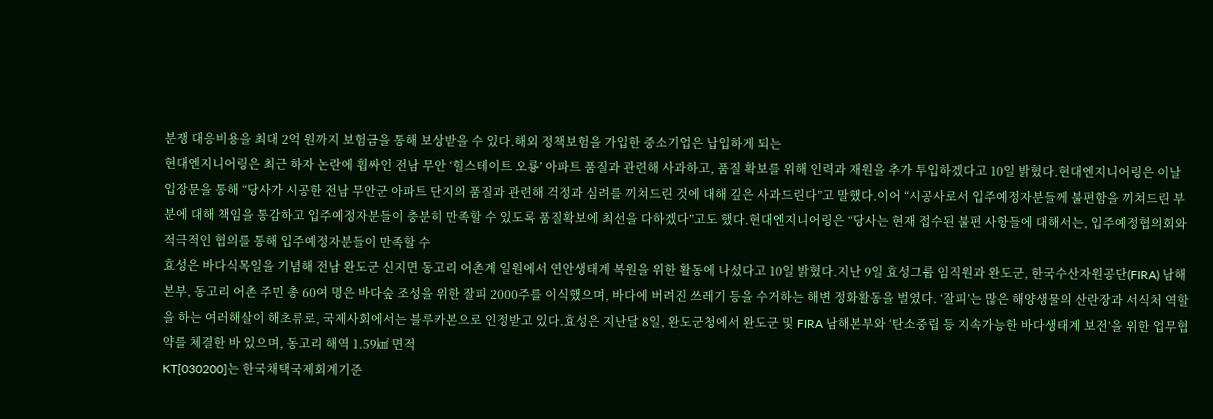분쟁 대응비용을 최대 2억 원까지 보험금을 통해 보상받을 수 있다.해외 정책보험을 가입한 중소기업은 납입하게 되는
현대엔지니어링은 최근 하자 논란에 휩싸인 전남 무안 ‘힐스테이트 오룡’ 아파트 품질과 관련해 사과하고, 품질 확보를 위해 인력과 재원을 추가 투입하겠다고 10일 밝혔다.현대엔지니어링은 이날 입장문을 통해 “당사가 시공한 전남 무안군 아파트 단지의 품질과 관련해 걱정과 심려를 끼쳐드린 것에 대해 깊은 사과드린다”고 말했다.이어 “시공사로서 입주예정자분들께 불편함을 끼쳐드린 부분에 대해 책임을 통감하고 입주예정자분들이 충분히 만족할 수 있도록 품질확보에 최선을 다하겠다”고도 했다.현대엔지니어링은 “당사는 현재 접수된 불편 사항들에 대해서는, 입주예정협의회와 적극적인 협의를 통해 입주예정자분들이 만족할 수
효성은 바다식목일을 기념해 전남 완도군 신지면 동고리 어촌계 일원에서 연안생태계 복원을 위한 활동에 나섰다고 10일 밝혔다.지난 9일 효성그룹 임직원과 완도군, 한국수산자원공단(FIRA) 남해본부, 동고리 어촌 주민 총 60여 명은 바다숲 조성을 위한 잘피 2000주를 이식했으며, 바다에 버려진 쓰레기 등을 수거하는 해변 정화활동을 벌였다. ‘잘피’는 많은 해양생물의 산란장과 서식처 역할을 하는 여러해살이 해초류로, 국제사회에서는 블루카본으로 인정받고 있다.효성은 지난달 8일, 완도군청에서 완도군 및 FIRA 남해본부와 ‘탄소중립 등 지속가능한 바다생태계 보전’을 위한 업무협약를 체결한 바 있으며, 동고리 해역 1.59㎢ 면적
KT[030200]는 한국채택국제회계기준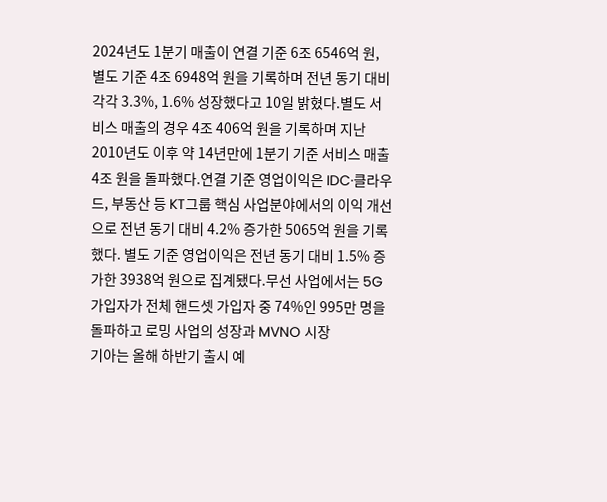2024년도 1분기 매출이 연결 기준 6조 6546억 원, 별도 기준 4조 6948억 원을 기록하며 전년 동기 대비 각각 3.3%, 1.6% 성장했다고 10일 밝혔다.별도 서비스 매출의 경우 4조 406억 원을 기록하며 지난 2010년도 이후 약 14년만에 1분기 기준 서비스 매출 4조 원을 돌파했다.연결 기준 영업이익은 IDC·클라우드, 부동산 등 KT그룹 핵심 사업분야에서의 이익 개선으로 전년 동기 대비 4.2% 증가한 5065억 원을 기록했다. 별도 기준 영업이익은 전년 동기 대비 1.5% 증가한 3938억 원으로 집계됐다.무선 사업에서는 5G 가입자가 전체 핸드셋 가입자 중 74%인 995만 명을 돌파하고 로밍 사업의 성장과 MVNO 시장
기아는 올해 하반기 출시 예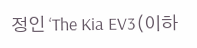정인 ‘The Kia EV3(이하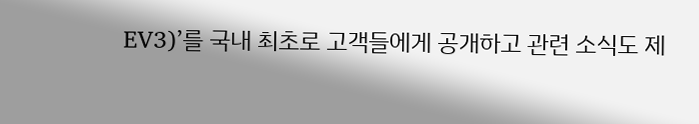EV3)’를 국내 최초로 고객들에게 공개하고 관련 소식도 제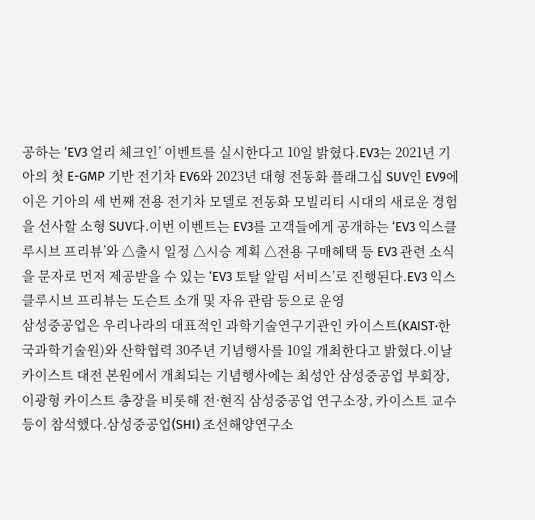공하는 ‘EV3 얼리 체크인’ 이벤트를 실시한다고 10일 밝혔다.EV3는 2021년 기아의 첫 E-GMP 기반 전기차 EV6와 2023년 대형 전동화 플래그십 SUV인 EV9에 이은 기아의 세 번째 전용 전기차 모델로 전동화 모빌리티 시대의 새로운 경험을 선사할 소형 SUV다.이번 이벤트는 EV3를 고객들에게 공개하는 ‘EV3 익스클루시브 프리뷰’와 △출시 일정 △시승 계획 △전용 구매혜택 등 EV3 관련 소식을 문자로 먼저 제공받을 수 있는 ‘EV3 토탈 알림 서비스’로 진행된다.EV3 익스클루시브 프리뷰는 도슨트 소개 및 자유 관람 등으로 운영
삼성중공업은 우리나라의 대표적인 과학기술연구기관인 카이스트(KAIST·한국과학기술원)와 산학협력 30주년 기념행사를 10일 개최한다고 밝혔다.이날 카이스트 대전 본원에서 개최되는 기념행사에는 최성안 삼성중공업 부회장, 이광형 카이스트 총장을 비롯해 전·현직 삼성중공업 연구소장, 카이스트 교수 등이 참석했다.삼성중공업(SHI) 조선해양연구소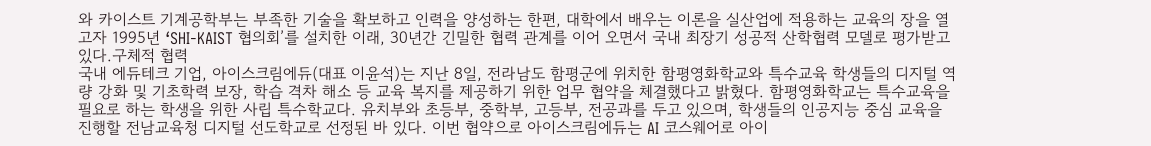와 카이스트 기계공학부는 부족한 기술을 확보하고 인력을 양성하는 한편, 대학에서 배우는 이론을 실산업에 적용하는 교육의 장을 열고자 1995년 ‘SHI-KAIST 협의회’를 설치한 이래, 30년간 긴밀한 협력 관계를 이어 오면서 국내 최장기 성공적 산학협력 모델로 평가받고 있다.구체적 협력
국내 에듀테크 기업, 아이스크림에듀(대표 이윤석)는 지난 8일, 전라남도 함평군에 위치한 함평영화학교와 특수교육 학생들의 디지털 역량 강화 및 기초학력 보장, 학습 격차 해소 등 교육 복지를 제공하기 위한 업무 협약을 체결했다고 밝혔다. 함평영화학교는 특수교육을 필요로 하는 학생을 위한 사립 특수학교다. 유치부와 초등부, 중학부, 고등부, 전공과를 두고 있으며, 학생들의 인공지능 중심 교육을 진행할 전남교육청 디지털 선도학교로 선정된 바 있다. 이번 협약으로 아이스크림에듀는 AI 코스웨어로 아이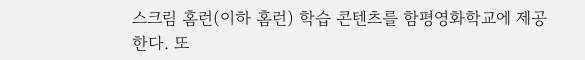스크림 홈런(이하 홈런) 학습 콘텐츠를 함평영화학교에 제공한다. 또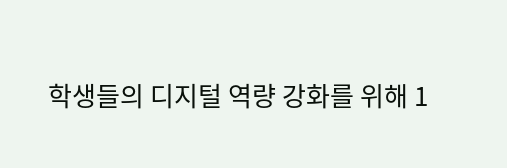학생들의 디지털 역량 강화를 위해 1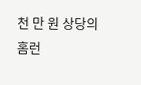천 만 원 상당의 홈런